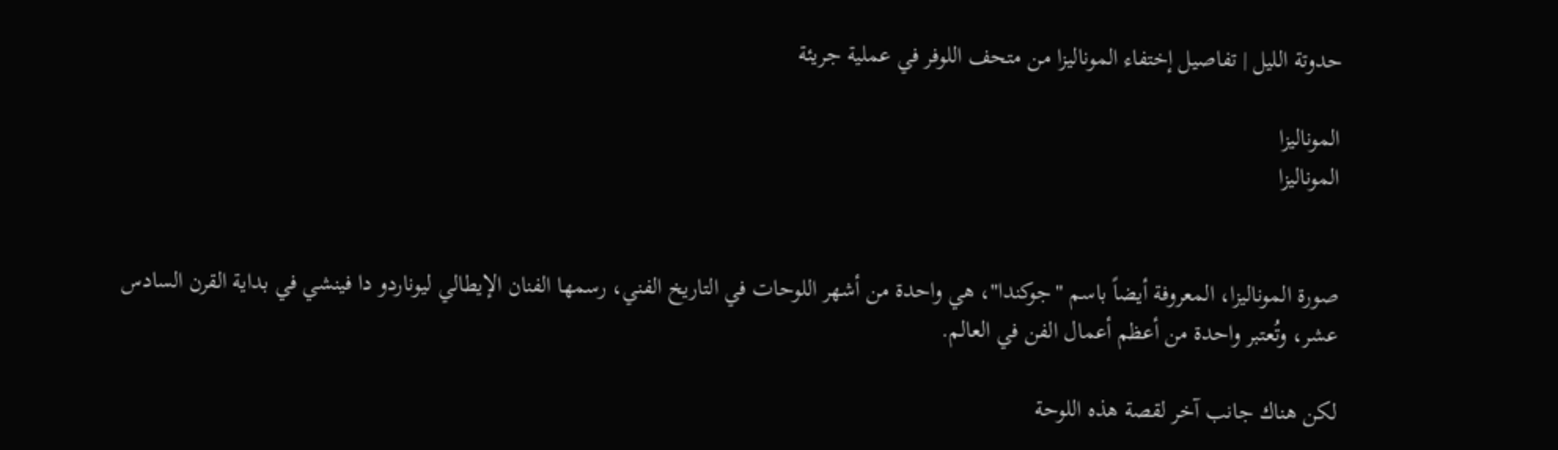حدوتة الليل | تفاصيل إختفاء الموناليزا من متحف اللوفر في عملية جريئة

الموناليزا
الموناليزا


صورة الموناليزا، المعروفة أيضاً باسم "جوكندا"، هي واحدة من أشهر اللوحات في التاريخ الفني، رسمها الفنان الإيطالي ليوناردو دا فينشي في بداية القرن السادس عشر، وتُعتبر واحدة من أعظم أعمال الفن في العالم.

لكن هناك جانب آخر لقصة هذه اللوحة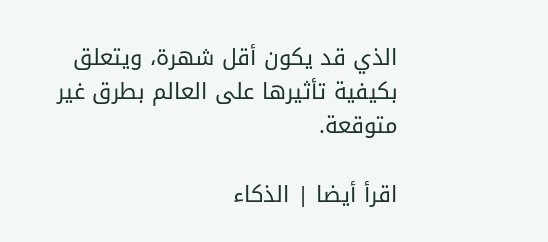الذي قد يكون أقل شهرة، ويتعلق بكيفية تأثيرها على العالم بطرق غير متوقعة.

اقرأ أيضا | الذكاء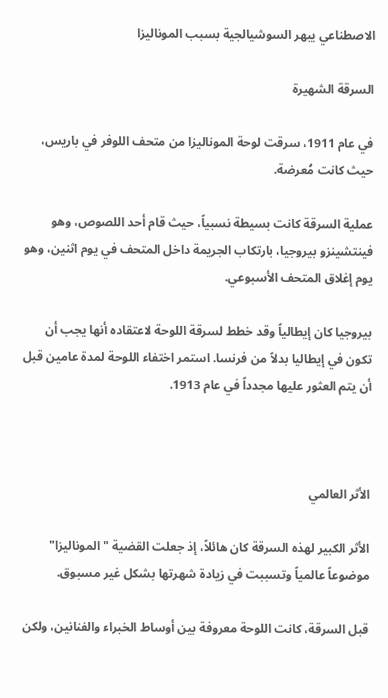الاصطناعي يبهر السوشيالجية بسبب الموناليزا

السرقة الشهيرة

في عام 1911، سرقت لوحة الموناليزا من متحف اللوفر في باريس، حيث كانت مُعرضة.

عملية السرقة كانت بسيطة نسبياً، حيث قام أحد اللصوص، وهو فينتشينزو بيروجيا، بارتكاب الجريمة داخل المتحف في يوم اثنين، وهو يوم إغلاق المتحف الأسبوعي.

بيروجيا كان إيطالياً وقد خطط لسرقة اللوحة لاعتقاده أنها يجب أن تكون في إيطاليا بدلاً من فرنسا. استمر اختفاء اللوحة لمدة عامين قبل أن يتم العثور عليها مجدداً في عام 1913.



الأثر العالمي

الأثر الكبير لهذه السرقة كان هائلاً، إذ جعلت القضية "الموناليزا" موضوعاً عالمياً وتسببت في زيادة شهرتها بشكل غير مسبوق.

قبل السرقة، كانت اللوحة معروفة بين أوساط الخبراء والفنانين، ولكن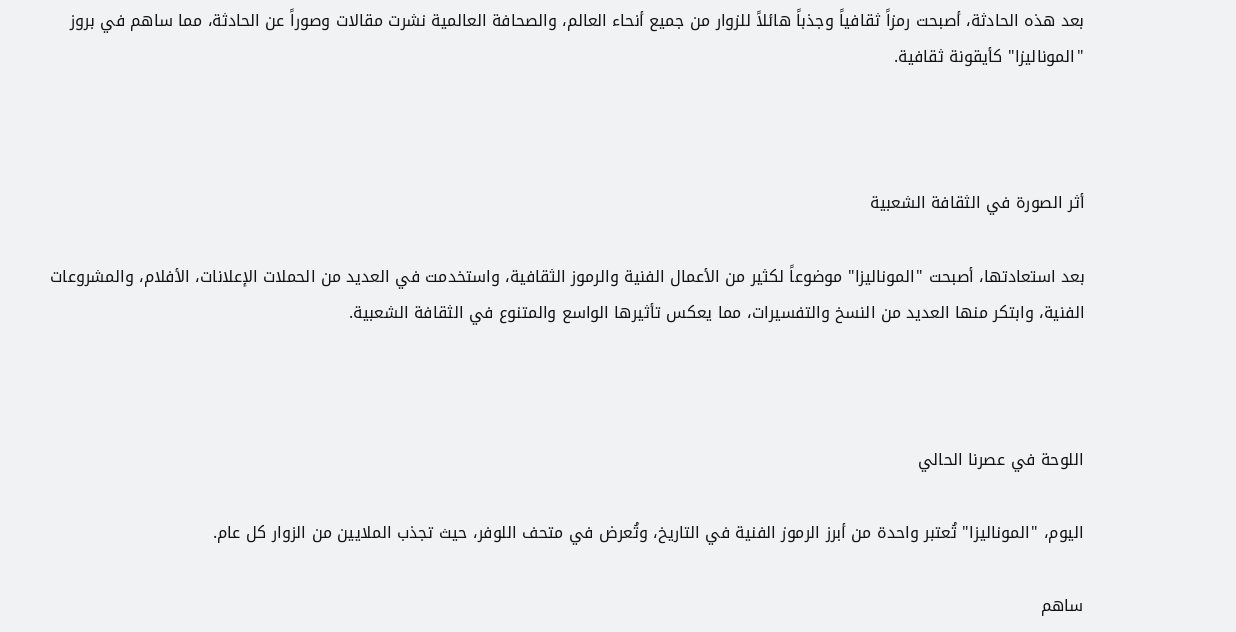بعد هذه الحادثة، أصبحت رمزاً ثقافياً وجذباً هائلاً للزوار من جميع أنحاء العالم، والصحافة العالمية نشرت مقالات وصوراً عن الحادثة، مما ساهم في بروز "الموناليزا" كأيقونة ثقافية.



أثر الصورة في الثقافة الشعبية

بعد استعادتها، أصبحت "الموناليزا" موضوعاً لكثير من الأعمال الفنية والرموز الثقافية، واستخدمت في العديد من الحملات الإعلانات، الأفلام، والمشروعات الفنية، وابتكر منها العديد من النسخ والتفسيرات، مما يعكس تأثيرها الواسع والمتنوع في الثقافة الشعبية.



اللوحة في عصرنا الحالي

اليوم، "الموناليزا" تُعتبر واحدة من أبرز الرموز الفنية في التاريخ، وتُعرض في متحف اللوفر، حيث تجذب الملايين من الزوار كل عام.

ساهم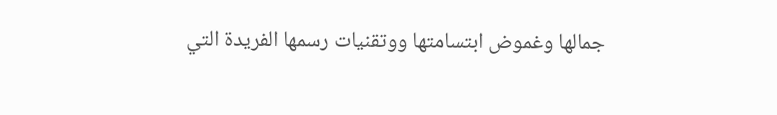جمالها وغموض ابتسامتها ووتقنيات رسمها الفريدة التي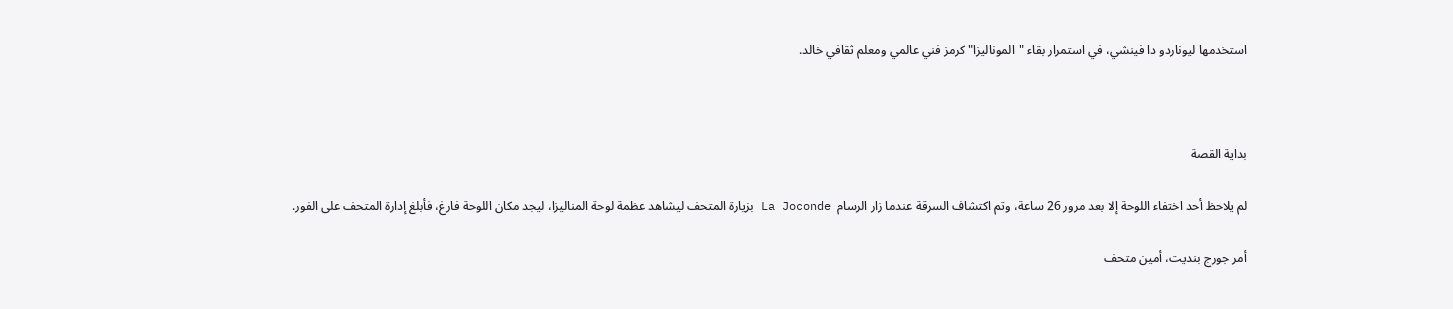استخدمها ليوناردو دا فينشي، في استمرار بقاء "الموناليزا" كرمز فني عالمي ومعلم ثقافي خالد.



بداية القصة

لم يلاحظ أحد اختفاء اللوحة إلا بعد مرور 26 ساعة، وتم اكتشاف السرقة عندما زار الرسام  La Joconde بزيارة المتحف ليشاهد عظمة لوحة المناليزا، ليجد مكان اللوحة فارغ، فأبلغ إدارة المتحف على الفور.

أمر جورج بنديت، أمين متحف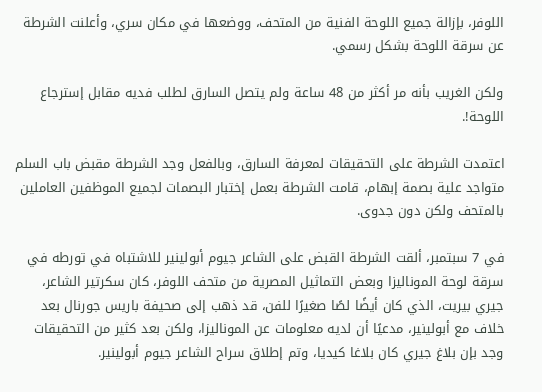اللوفر، بإزالة جميع اللوحة الفنية من المتحف، ووضعها في مكان سري، وأعلنت الشرطة عن سرقة اللوحة بشكل رسمي.

ولكن الغريب بأنه مر أكثر من 48 ساعة ولم يتصل السارق لطلب فديه مقابل إسترجاع اللوحة!.

اعتمدت الشرطة على التحقيقات لمعرفة السارق، وبالفعل وجد الشرطة مقبض باب السلم متواجد علية بصمة إبهام، قامت الشرطة بعمل إختبار البصمات لجميع الموظفين العاملين بالمتحف ولكن دون جدوى.

في 7 سبتمبر، ألقت الشرطة القبض على الشاعر جيوم أبولينير للاشتباه في تورطه في سرقة لوحة الموناليزا وبعض التماثيل المصرية من متحف اللوفر، كان سكرتير الشاعر، جيري بيريت، الذي كان أيضًا لصًا صغيرًا للفن، قد ذهب إلى صحيفة باريس جورنال بعد خلاف مع أبولينير، مدعيًا أن لديه معلومات عن الموناليزا، ولكن بعد كثير من التحقيقات وجد بإن بلاغ جيري كان بلاغا كيديا، وتم إطلاق سراح الشاعر جيوم أبولينير.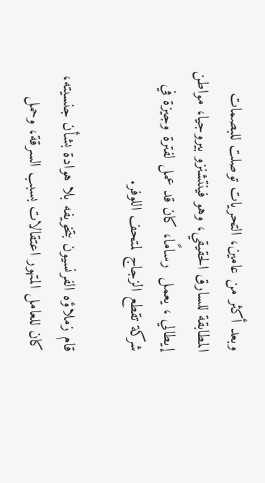وبعد أكثر من عامين، التحريات توصلت للبصمات المطابقة للسارق الحقيقي، وهو فينتشنزو بيروجيا، مواطن إيطالي ، يعمل  رسامًا، كان قد عمل لفترة وجيزة في شركة تقطع الزجاج لمتحف اللوفر.

قام زملاؤه الفرنسيون بتخويفه بلا هوادة بشأن جنسيته، كان للعامل المتهور اعتقالات بسبب السرقة، وحمل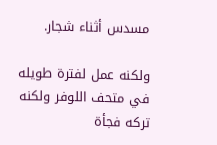مسدس أثناء شجار.

ولكنه عمل لفترة طويله في متحف اللوفر ولكنه تركه فجأة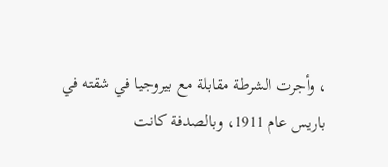، وأجرت الشرطة مقابلة مع بيروجيا في شقته في باريس عام 1911، وبالصدفة كانت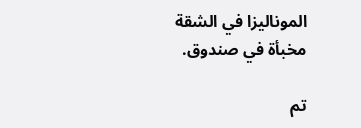الموناليزا في الشقة مخبأة في صندوق.

تم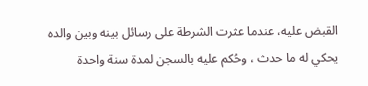القبض عليه، عندما عثرت الشرطة على رسائل بينه وبين والده يحكي له ما حدث ، وحُكم عليه بالسجن لمدة سنة واحدة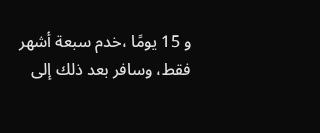و 15 يومًا ،خدم سبعة أشهر فقط، وسافر بعد ذلك إلى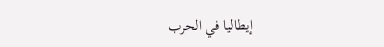إيطاليا في الحرب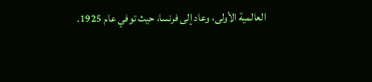العالمية الأولى، وعاد إلى فرنسا، حيث توفي عام 1925.